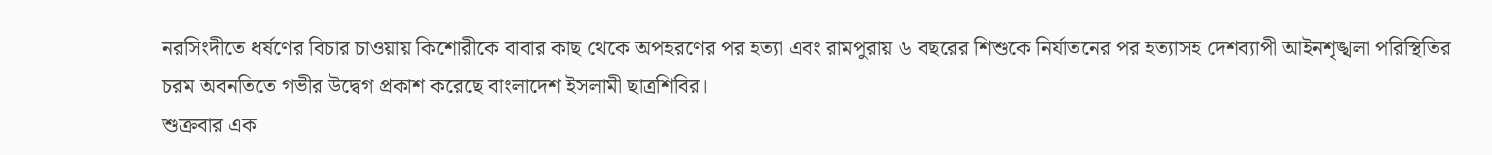নরসিংদীতে ধর্ষণের বিচার চাওয়ায় কিশোরীকে বাবার কাছ থেকে অপহরণের পর হত্যা এবং রামপুরায় ৬ বছরের শিশুকে নির্যাতনের পর হত্যাসহ দেশব্যাপী আইনশৃঙ্খলা পরিস্থিতির চরম অবনতিতে গভীর উদ্বেগ প্রকাশ করেছে বাংলাদেশ ইসলামী ছাত্রশিবির।
শুক্রবার এক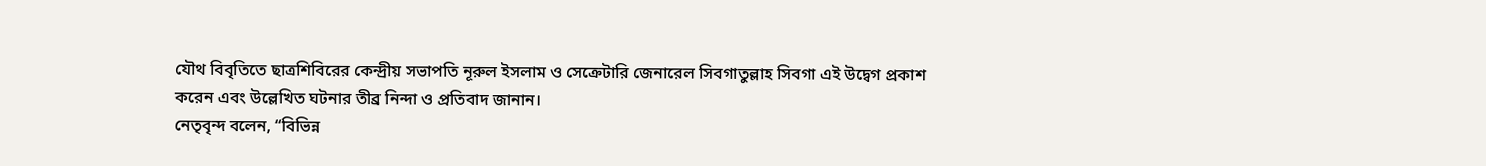যৌথ বিবৃতিতে ছাত্রশিবিরের কেন্দ্রীয় সভাপতি নূরুল ইসলাম ও সেক্রেটারি জেনারেল সিবগাতুল্লাহ সিবগা এই উদ্বেগ প্রকাশ করেন এবং উল্লেখিত ঘটনার তীব্র নিন্দা ও প্রতিবাদ জানান।
নেতৃবৃন্দ বলেন, “বিভিন্ন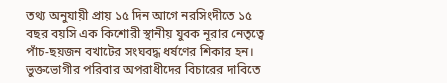তথ্য অনুযায়ী প্রায় ১৫ দিন আগে নরসিংদীতে ১৫ বছর বয়সি এক কিশোরী স্থানীয় যুবক নূরার নেতৃত্বে পাঁচ-ছয়জন বখাটের সংঘবদ্ধ ধর্ষণের শিকার হন। ভুক্তভোগীর পরিবার অপরাধীদের বিচারের দাবিতে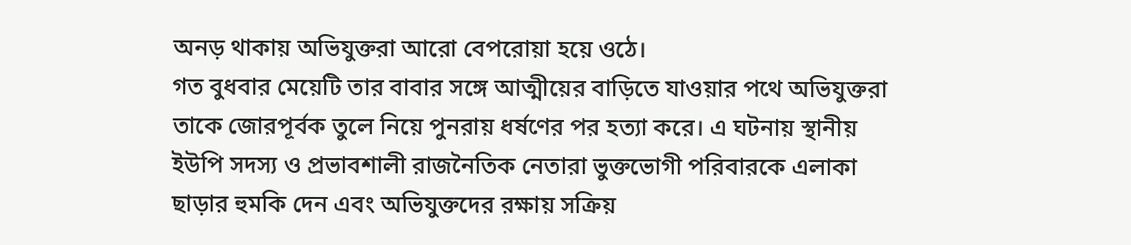অনড় থাকায় অভিযুক্তরা আরো বেপরোয়া হয়ে ওঠে।
গত বুধবার মেয়েটি তার বাবার সঙ্গে আত্মীয়ের বাড়িতে যাওয়ার পথে অভিযুক্তরা তাকে জোরপূর্বক তুলে নিয়ে পুনরায় ধর্ষণের পর হত্যা করে। এ ঘটনায় স্থানীয় ইউপি সদস্য ও প্রভাবশালী রাজনৈতিক নেতারা ভুক্তভোগী পরিবারকে এলাকা ছাড়ার হুমকি দেন এবং অভিযুক্তদের রক্ষায় সক্রিয়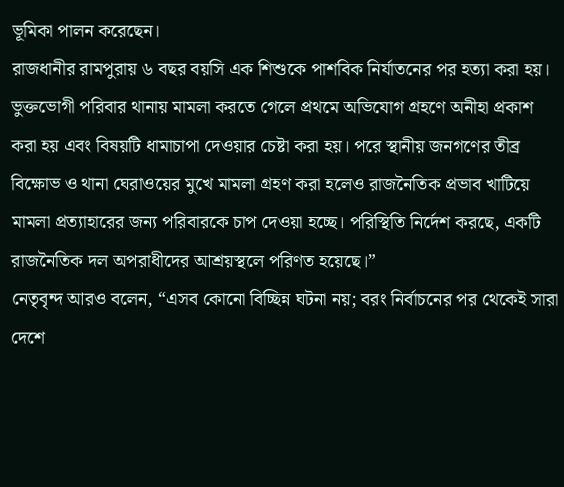ভূমিকা পালন করেছেন।
রাজধানীর রামপুরায় ৬ বছর বয়সি এক শিশুকে পাশবিক নির্যাতনের পর হত্যা করা হয়। ভুক্তভোগী পরিবার থানায় মামলা করতে গেলে প্রথমে অভিযোগ গ্রহণে অনীহা প্রকাশ করা হয় এবং বিষয়টি ধামাচাপা দেওয়ার চেষ্টা করা হয়। পরে স্থানীয় জনগণের তীব্র বিক্ষোভ ও থানা ঘেরাওয়ের মুখে মামলা গ্রহণ করা হলেও রাজনৈতিক প্রভাব খাটিয়ে মামলা প্রত্যাহারের জন্য পরিবারকে চাপ দেওয়া হচ্ছে। পরিস্থিতি নির্দেশ করছে, একটি রাজনৈতিক দল অপরাধীদের আশ্রয়স্থলে পরিণত হয়েছে।”
নেতৃবৃন্দ আরও বলেন, “এসব কোনো বিচ্ছিন্ন ঘটনা নয়; বরং নির্বাচনের পর থেকেই সারা দেশে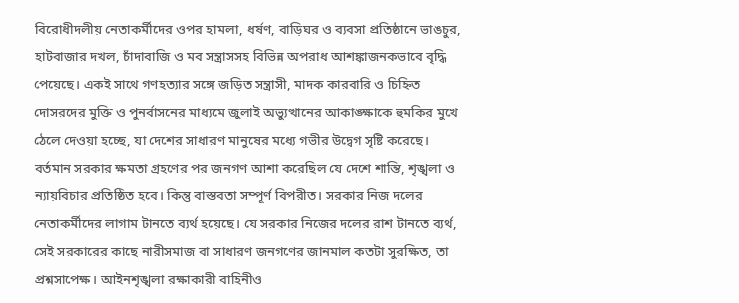বিরোধীদলীয় নেতাকর্মীদের ওপর হামলা, ধর্ষণ, বাড়িঘর ও ব্যবসা প্রতিষ্ঠানে ভাঙচুর, হাটবাজার দখল, চাঁদাবাজি ও মব সন্ত্রাসসহ বিভিন্ন অপরাধ আশঙ্কাজনকভাবে বৃদ্ধি পেয়েছে। একই সাথে গণহত্যার সঙ্গে জড়িত সন্ত্রাসী, মাদক কারবারি ও চিহ্নিত দোসরদের মুক্তি ও পুনর্বাসনের মাধ্যমে জুলাই অভ্যুত্থানের আকাঙ্ক্ষাকে হুমকির মুখে ঠেলে দেওয়া হচ্ছে, যা দেশের সাধারণ মানুষের মধ্যে গভীর উদ্বেগ সৃষ্টি করেছে।
বর্তমান সরকার ক্ষমতা গ্রহণের পর জনগণ আশা করেছিল যে দেশে শান্তি, শৃঙ্খলা ও ন্যায়বিচার প্রতিষ্ঠিত হবে। কিন্তু বাস্তবতা সম্পূর্ণ বিপরীত। সরকার নিজ দলের নেতাকর্মীদের লাগাম টানতে ব্যর্থ হয়েছে। যে সরকার নিজের দলের রাশ টানতে ব্যর্থ, সেই সরকারের কাছে নারীসমাজ বা সাধারণ জনগণের জানমাল কতটা সুরক্ষিত, তা প্রশ্নসাপেক্ষ। আইনশৃঙ্খলা রক্ষাকারী বাহিনীও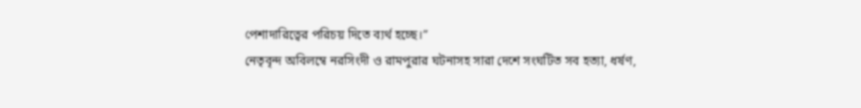পেশাদারিত্বের পরিচয় দিতে ব্যর্থ হচ্ছে।”
নেতৃবৃন্দ অবিলম্বে নরসিংদী ও রামপুরার ঘটনাসহ সারা দেশে সংঘটিত সব হত্যা, ধর্ষণ,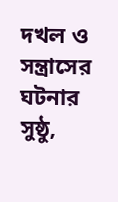দখল ও সন্ত্রাসের ঘটনার সুষ্ঠু,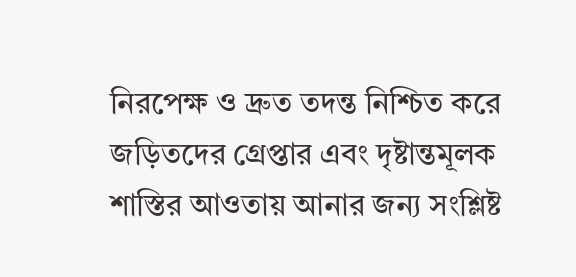নিরপেক্ষ ও দ্রুত তদন্ত নিশ্চিত করে জড়িতদের গ্রেপ্তার এবং দৃষ্টান্তমূলক শাস্তির আওতায় আনার জন্য সংশ্লিষ্ট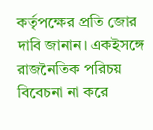কর্তৃপক্ষের প্রতি জোর দাবি জানান। একইসঙ্গে রাজনৈতিক পরিচয় বিবেচনা না করে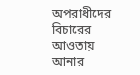অপরাধীদের বিচারের আওতায় আনার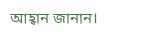আহ্বান জানান।